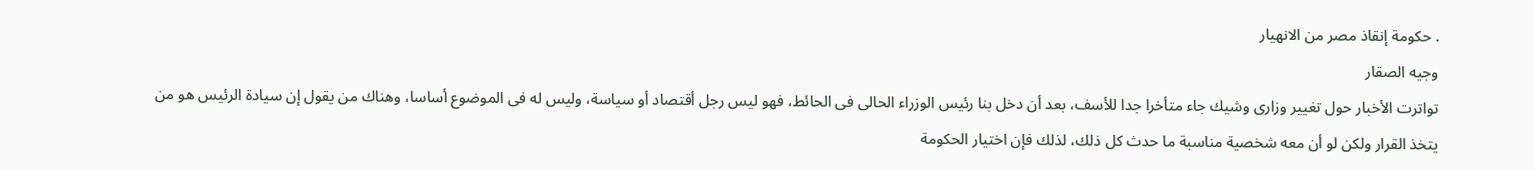. حكومة إنقاذ مصر من الانهيار
وجيه الصقار
تواترت الأخبار حول تغيير وزارى وشيك جاء متأخرا جدا للأسف، بعد أن دخل بنا رئيس الوزراء الحالى فى الحائط، فهو ليس رجل أقتصاد أو سياسة، وليس له فى الموضوع أساسا، وهناك من يقول إن سيادة الرئيس هو من يتخذ القرار ولكن لو أن معه شخصية مناسبة ما حدث كل ذلك، لذلك فإن اختيار الحكومة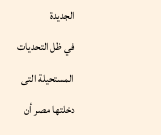الجديدة
في ظل التحديات المستحيلة التى دخلتها مصر أن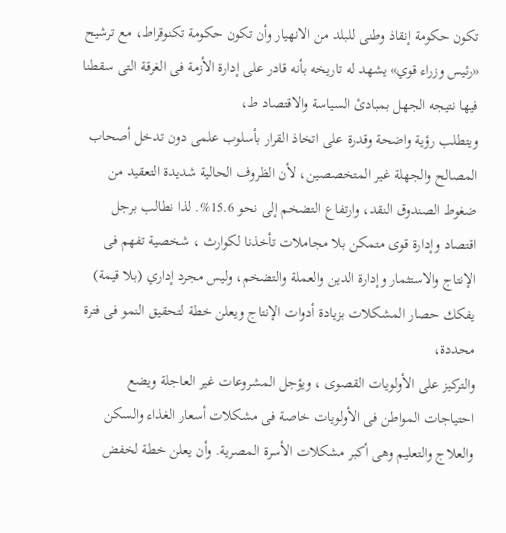تكون حكومة إنقاذ وطنى للبلد من الانهيار وأن تكون حكومة تكنوقراط، مع ترشيح «رئيس وزراء قوي» يشهد له تاريخه بأنه قادر على إدارة الأزمة فى الغرقة التى سقطنا فيها نتيجه الجهل بمبادئ السياسة والاقتصاد ط،
ويتطلب رؤية واضحة وقدرة على اتخاذ القرار بأسلوب علمى دون تدخل أصحاب المصالح والجهلة غير المتخصصين، لأن الظروف الحالية شديدة التعقيد من ضغوط الصندوق النقد، وارتفاع التضخم إلى نحو 15.6%. لذا نطالب برجل اقتصاد وإدارة قوى متمكن بلا مجاملات تأخذنا لكوارث ، شخصية تفهم فى الإنتاج والاستثمار وإدارة الدين والعملة والتضخم، وليس مجرد إداري (بلا قيمة) يفكك حصار المشكلات بزيادة أدوات الإنتاج ويعلن خطة لتحقيق النمو فى فترة محددة،
والتركيز على الأولويات القصوى ، ويؤجل المشروعات غير العاجلة ويضع احتياجات المواطن فى الأولويات خاصة فى مشكلات أسعار الغذاء والسكن والعلاج والتعليم وهى أكبر مشكلات الأسرة المصرية. وأن يعلن خطة لخفض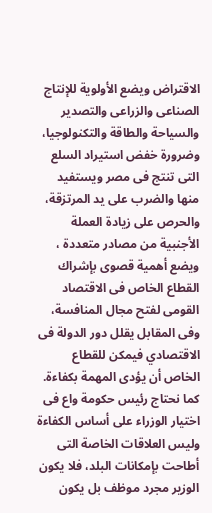الاقتراض ويضع الأولوية للإنتاج الصناعى والزراعى والتصدير والسياحة والطاقة والتكنولوجيا، وضرورة خفض استيراد السلع التى تنتج فى مصر ويستفيد منها والضرب على يد المرتزقة، والحرص على زيادة العملة الأجنبية من مصادر متعددة ،
ويضع أهمية قصوى بإشراك القطاع الخاص فى الاقتصاد القومى لفتح مجال المنافسة، وفى المقابل يقلل دور الدولة فى الاقتصادي فيمكن للقطاع الخاص أن يؤدى المهمة بكفاءة. كما نحتاج رئيس حكومة واع فى اختيار الوزراء على أساس الكفاءة وليس العلاقات الخاصة التى أطاحت بإمكانات البلد، فلا يكون الوزير مجرد موظف بل يكون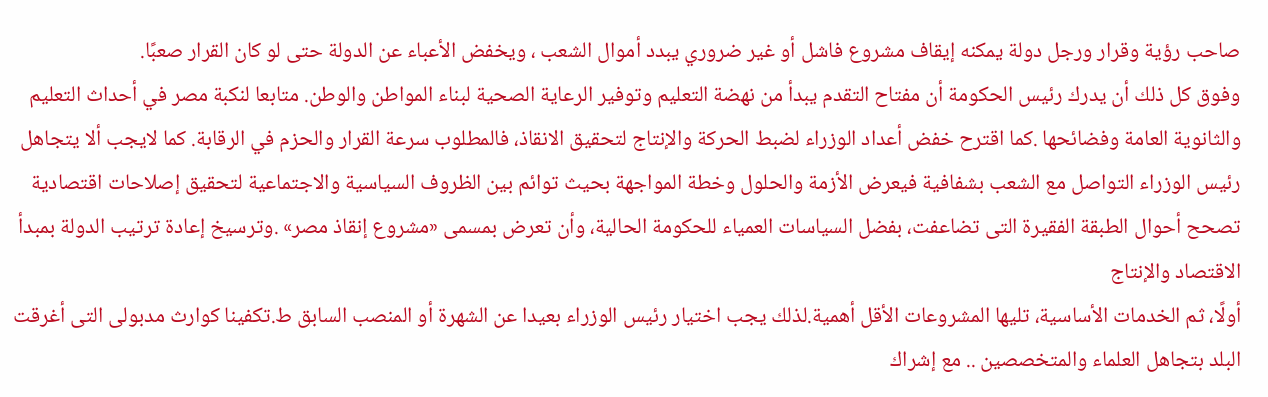صاحب رؤية وقرار ورجل دولة يمكنه إيقاف مشروع فاشل أو غير ضروري يبدد أموال الشعب ، ويخفض الأعباء عن الدولة حتى لو كان القرار صعبًا.
وفوق كل ذلك أن يدرك رئيس الحكومة أن مفتاح التقدم يبدأ من نهضة التعليم وتوفير الرعاية الصحية لبناء المواطن والوطن. متابعا لنكبة مصر في أحداث التعليم والثانوية العامة وفضائحها .كما اقترح خفض أعداد الوزراء لضبط الحركة والإنتاج لتحقيق الانقاذ، فالمطلوب سرعة القرار والحزم في الرقابة. كما لايجب ألا يتجاهل رئيس الوزراء التواصل مع الشعب بشفافية فيعرض الأزمة والحلول وخطة المواجهة بحيث توائم بين الظروف السياسية والاجتماعية لتحقيق إصلاحات اقتصادية تصحح أحوال الطبقة الفقيرة التى تضاعفت، بفضل السياسات العمياء للحكومة الحالية، وأن تعرض بمسمى «مشروع إنقاذ مصر» .وترسيخ إعادة ترتيب الدولة بمبدأ الاقتصاد والإنتاج
أولًا، ثم الخدمات الأساسية، تليها المشروعات الأقل أهمية.لذلك يجب اختيار رئيس الوزراء بعيدا عن الشهرة أو المنصب السابق ط.تكفينا كوارث مدبولى التى أغرقت البلد بتجاهل العلماء والمتخصصين .. مع إشراك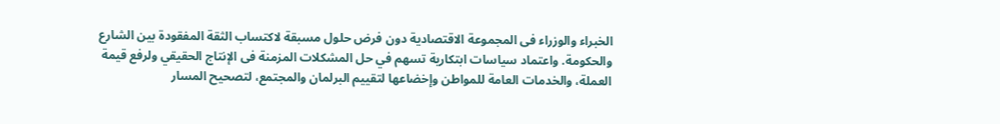الخبراء والوزراء فى المجموعة الاقتصادية دون فرض حلول مسبقة لاكتساب الثقة المفقودة بين الشارع والحكومة. واعتماد سياسات ابتكارية تسهم في حل المشكلات المزمنة فى الإنتاج الحقيقي ولرفع قيمة العملة، والخدمات العامة للمواطن وإخضاعها لتقييم البرلمان والمجتمع، لتصحيح المسار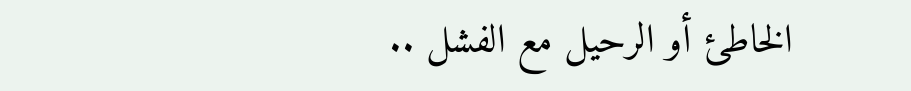الخاطئ أو الرحيل مع الفشل ..